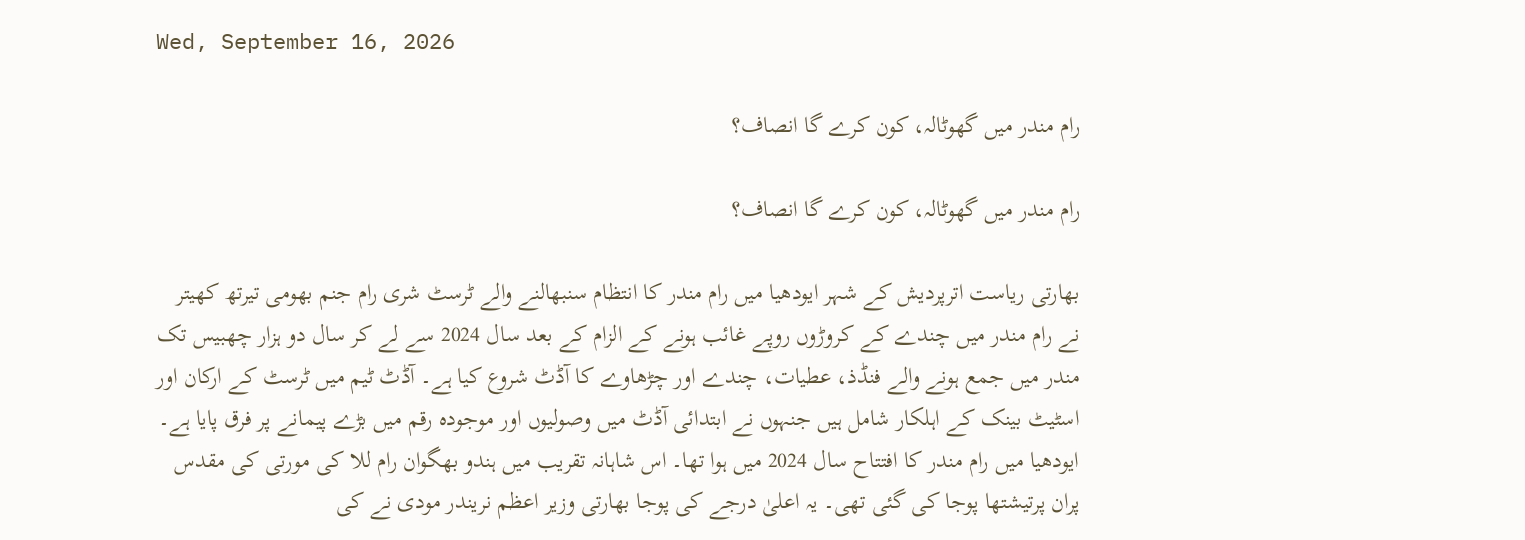Wed, September 16, 2026

رام مندر میں گھوٹالہ، کون کرے گا انصاف؟

رام مندر میں گھوٹالہ، کون کرے گا انصاف؟

بھارتی ریاست اترپردیش کے شہر ایودھیا میں رام مندر کا انتظام سنبھالنے والے ٹرسٹ شری رام جنم بھومی تیرتھ کھیتر نے رام مندر میں چندے کے کروڑوں روپے غائب ہونے کے الزام کے بعد سال 2024 سے لے کر سال دو ہزار چھبیس تک مندر میں جمع ہونے والے فنڈذ، عطیات، چندے اور چڑھاوے کا آڈٹ شروع کیا ہے۔ آڈٹ ٹیم میں ٹرسٹ کے ارکان اور اسٹیٹ بینک کے اہلکار شامل ہیں جنہوں نے ابتدائی آڈٹ میں وصولیوں اور موجودہ رقم میں بڑے پیمانے پر فرق پایا ہے۔ ایودھیا میں رام مندر کا افتتاح سال 2024 میں ہوا تھا۔ اس شاہانہ تقریب میں ہندو بھگوان رام للا کی مورتی کی مقدس پران پرتیشتھا پوجا کی گئی تھی۔ یہ اعلیٰ درجے کی پوجا بھارتی وزیر اعظم نریندر مودی نے کی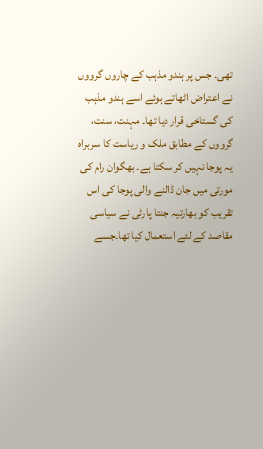تھی۔ جس پر ہندو مذہب کے چاروں گرووں نے اعتراض اٹھاتے ہوئے اسے ہندو مذہب کی گستاخی قرار دیا تھا۔ مہنت، سنت، گرووں کے مطابق ملک و ریاست کا سربراہ یہ پوجا نہیں کر سکتا ہے۔ بھگوان رام کی مورتی میں جان ڈالنے والی پوجا کی اس تقریب کو بھارتیہ جنتا پارٹی نے سیاسی مقاصد کے لئے استعمال کیا تھا۔جسے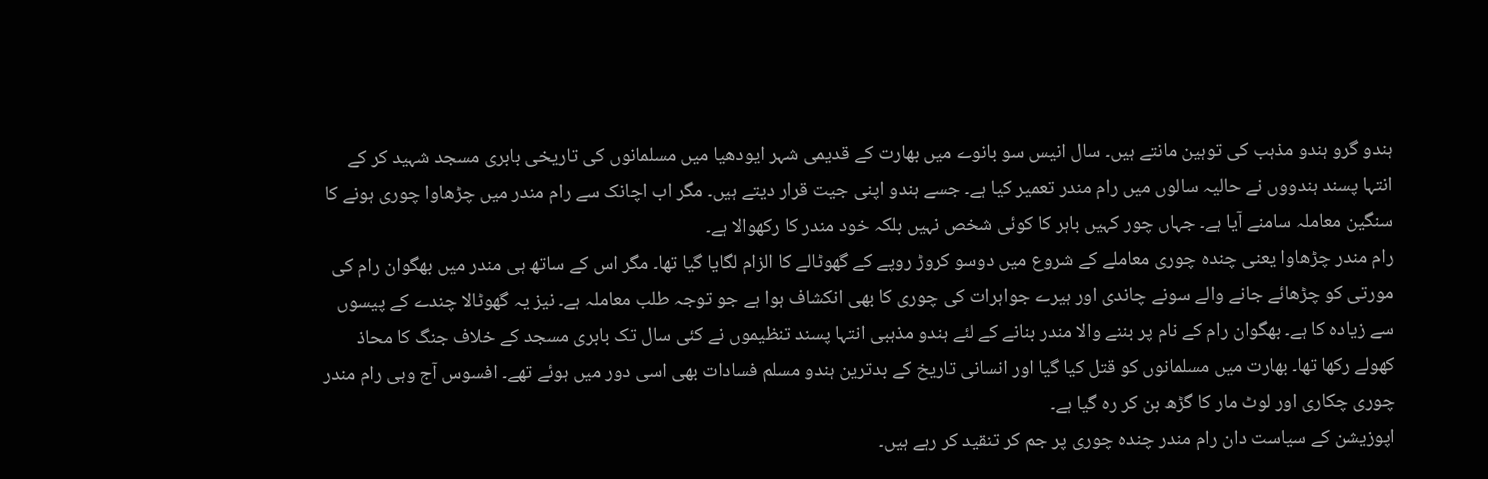ہندو گرو ہندو مذہب کی توہین مانتے ہیں۔ سال انیس سو بانوے میں بھارت کے قدیمی شہر ایودھیا میں مسلمانوں کی تاریخی بابری مسجد شہید کر کے انتہا پسند ہندووں نے حالیہ سالوں میں رام مندر تعمیر کیا ہے۔ جسے ہندو اپنی جیت قرار دیتے ہیں۔ مگر اب اچانک سے رام مندر میں چڑھاوا چوری ہونے کا سنگین معاملہ سامنے آیا ہے۔ جہاں چور کہیں باہر کا کوئی شخص نہیں بلکہ خود مندر کا رکھوالا ہے۔
رام مندر چڑھاوا یعنی چندہ چوری معاملے کے شروع میں دوسو کروڑ روپے کے گھوٹالے کا الزام لگایا گیا تھا۔ مگر اس کے ساتھ ہی مندر میں بھگوان رام کی مورتی کو چڑھائے جانے والے سونے چاندی اور ہیرے جواہرات کی چوری کا بھی انکشاف ہوا ہے جو توجہ طلب معاملہ ہے۔ نیز یہ گھوٹالا چندے کے پیسوں سے زیادہ کا ہے۔ بھگوان رام کے نام پر بننے والا مندر بنانے کے لئے ہندو مذہبی انتہا پسند تنظیموں نے کئی سال تک بابری مسجد کے خلاف جنگ کا محاذ کھولے رکھا تھا۔ بھارت میں مسلمانوں کو قتل کیا گیا اور انسانی تاریخ کے بدترین ہندو مسلم فسادات بھی اسی دور میں ہوئے تھے۔ افسوس آج وہی رام مندر چوری چکاری اور لوٹ مار کا گڑھ بن کر رہ گیا ہے۔
اپوزیشن کے سیاست دان رام مندر چندہ چوری پر جم کر تنقید کر رہے ہیں۔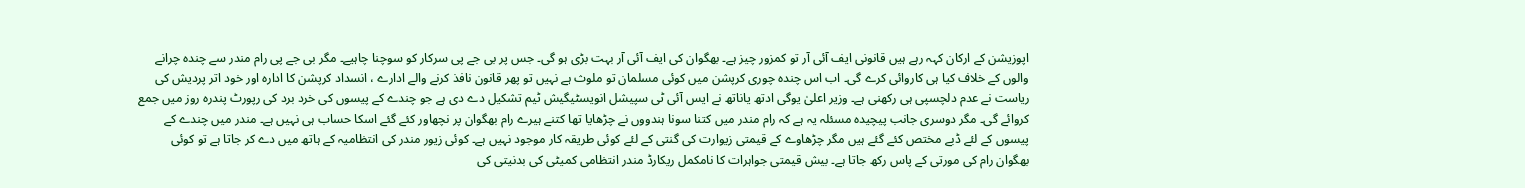اپوزیشن کے ارکان کہہ رہے ہیں قانونی ایف آئی آر تو کمزور چیز ہے۔ بھگوان کی ایف آئی آر بہت بڑی ہو گی۔ جس پر بی جے پی سرکار کو سوچنا چاہیے۔ مگر بی جے پی رام مندر سے چندہ چرانے والوں کے خلاف کیا ہی کاروائی کرے گی۔ اب اس چندہ چوری کرپشن میں کوئی مسلمان تو ملوث ہے نہیں تو پھر قانون نافذ کرنے والے ادارے ، انسداد کرپشن کا ادارہ اور خود اتر پردیش کی ریاست نے عدم دلچسپی ہی رکھنی ہے۔ وزیر اعلیٰ یوگی ادتھ یاناتھ نے ایس آئی ٹی سپیشل انویسٹیگیش ٹیم تشکیل دے دی ہے جو چندے کے پیسوں کی خرد برد کی رپورٹ پندرہ روز میں جمع کروائے گی۔ مگر دوسری جانب پیچیدہ مسئلہ یہ ہے کہ رام مندر میں کتنا سونا ہندووں نے چڑھایا تھا کتنے ہیرے رام بھگوان پر نچھاور کئے گئے اسکا حساب ہی نہیں ہے۔ مندر میں چندے کے پیسوں کے لئے ڈبے مختص کئے گئے ہیں مگر چڑھاوے کے قیمتی زیوارت کی گنتی کے لئے کوئی طریقہ کار موجود نہیں ہے۔ کوئی زیور مندر کی انتظامیہ کے ہاتھ میں دے کر جاتا ہے تو کوئی بھگوان رام کی مورتی کے پاس رکھ جاتا ہے۔ بیش قیمتی جواہرات کا نامکمل ریکارڈ مندر انتظامی کمیٹی کی بدنیتی کی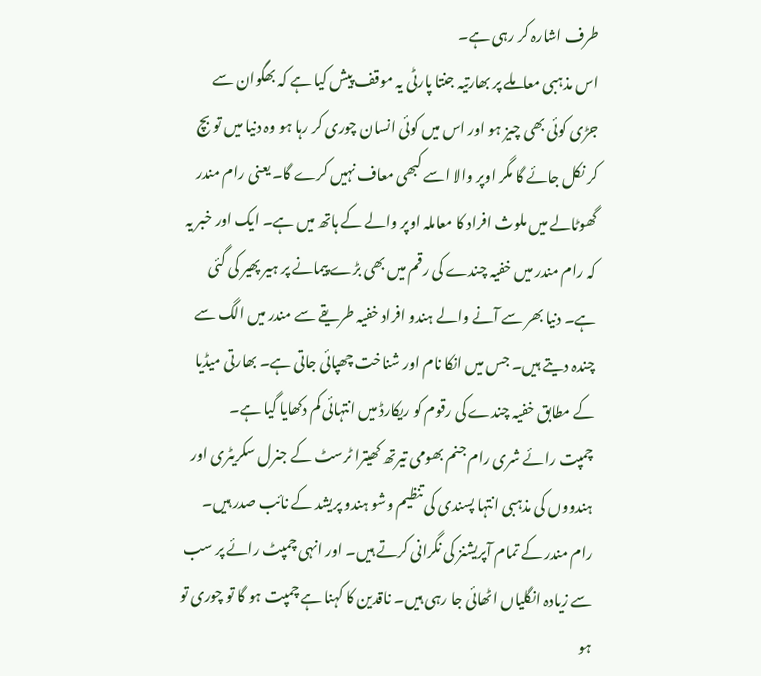طرف اشارہ کر رہی ہے۔
اس مذہبی معاملے پر بھارتیہ جنتا پارٹی یہ موقف پیش کیا ہے کہ بھگوان سے جڑی کوئی بھی چیز ہو اور اس میں کوئی انسان چوری کر رہا ہو وہ دنیا میں تو بچ کر نکل جائے گا مگر اوپر والا اسے کبھی معاف نہیں کرے گا۔ یعنی رام مندر گھوٹالے میں ملوث افراد کا معاملہ اوپر والے کے ہاتھ میں ہے۔ ایک اور خبر یہ کہ رام مندر میں خفیہ چندے کی رقم میں بھی بڑے پیمانے پر ہیر پھیر کی گئی ہے۔ دنیا بھر سے آنے والے ہندو افراد خفیہ طریقے سے مندر میں الگ سے چندہ دیتے ہیں۔ جس میں انکا نام اور شناخت چھپائی جاتی ہے۔ بھارتی میڈیا کے مطابق خفیہ چندے کی رقوم کو ریکارڈ میں انتہائی کم دکھایا گیا ہے۔
چمپت رائے شری رام جنم بھومی تیرتھ کھیترا ٹرسٹ کے جنرل سکریٹری اور ہندووں کی مذہبی انتہا پسندی کی تنظیم وشو ہندو پریشد کے نائب صدر ہیں۔ رام مندر کے تمام آپریشنز کی نگرانی کرتے ہیں۔ اور انہی چمپٹ رائے پر سب سے زیادہ انگلیاں اٹھائی جا رہی ہیں۔ ناقدین کا کہنا ہے چمپت ہو گا تو چوری تو ہو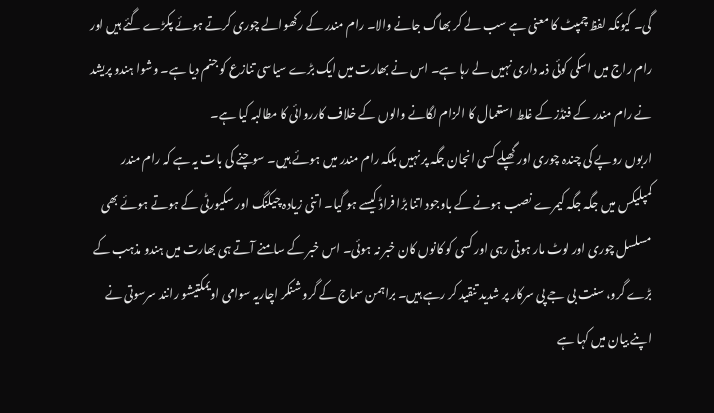گی۔ کیونکہ لفظ چمپٹ کا معنی ہے سب لے کر بھاگ جانے والا۔ رام مندر کے رکھوالے چوری کرتے ہوئے پکڑے گئے ہیں اور رام راج میں اسکی کوئی ذمہ داری نہیں لے رہا ہے۔ اس نے بھارت میں ایک بڑے سیاسی تنازع کو جنم دیا ہے۔ وشوا ہندو پریشد نے رام مندر کے فنڈز کے غلط استعمال کا الزام لگانے والوں کے خلاف کارروائی کا مطالبہ کیا ہے۔
اربوں روپے کی چندہ چوری اور گھپلے کسی انجان جگہ پر نہیں بلکہ رام مندر میں ہوئے ہیں۔ سوچنے کی بات یہ ہے کہ رام مندر کمپلیکس میں جگہ جگہ کیمرے نصب ہونے کے باوجود اتنا بڑا فراڈ کیسے ہو گیا۔ اتنی زیادہ چیکنگ اور سکیورٹی کے ہوتے ہوئے بھی مسلسل چوری اور لوٹ مار ہوتی رہی اور کسی کو کانوں کان خبر نہ ہوئی۔ اس خبر کے سامنے آتے ہی بھارت میں ہندو مذہب کے بڑے گرو، سنت بی جے پی سرکار پر شدید تنقید کر رہے ہیں۔ براہمن سماج کے گرو شنکر اچاریہ سوامی اویمکتیشو رانند سرسوتی نے اپنے بیان میں کہا ہے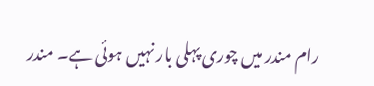رام مندر میں چوری پہلی بار نہیں ہوئی ہے۔ مندر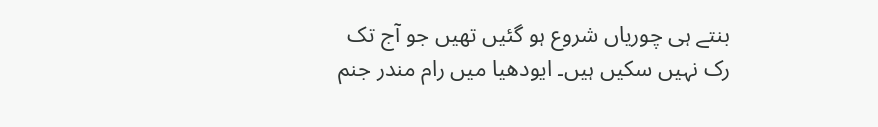بنتے ہی چوریاں شروع ہو گئیں تھیں جو آج تک رک نہیں سکیں ہیں۔ ایودھیا میں رام مندر جنم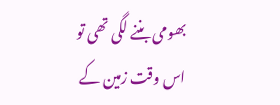بھومی بننے لگی تھی تو اس وقت زمین کے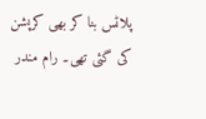پلاٹس بنا کر بھی کرپشن کی گئی تھی۔ رام مندر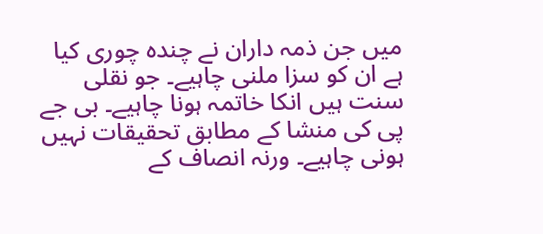میں جن ذمہ داران نے چندہ چوری کیا ہے ان کو سزا ملنی چاہیے۔ جو نقلی سنت ہیں انکا خاتمہ ہونا چاہیے۔ بی جے پی کی منشا کے مطابق تحقیقات نہیں ہونی چاہیے۔ ورنہ انصاف کے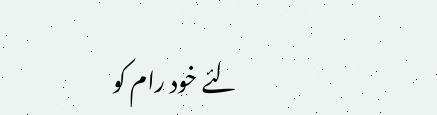لئے خود رام کو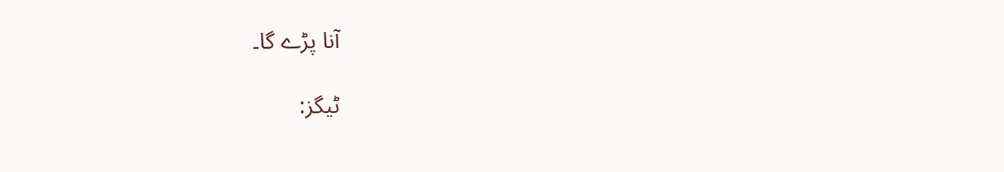آنا پڑے گا۔

ٹیگز: